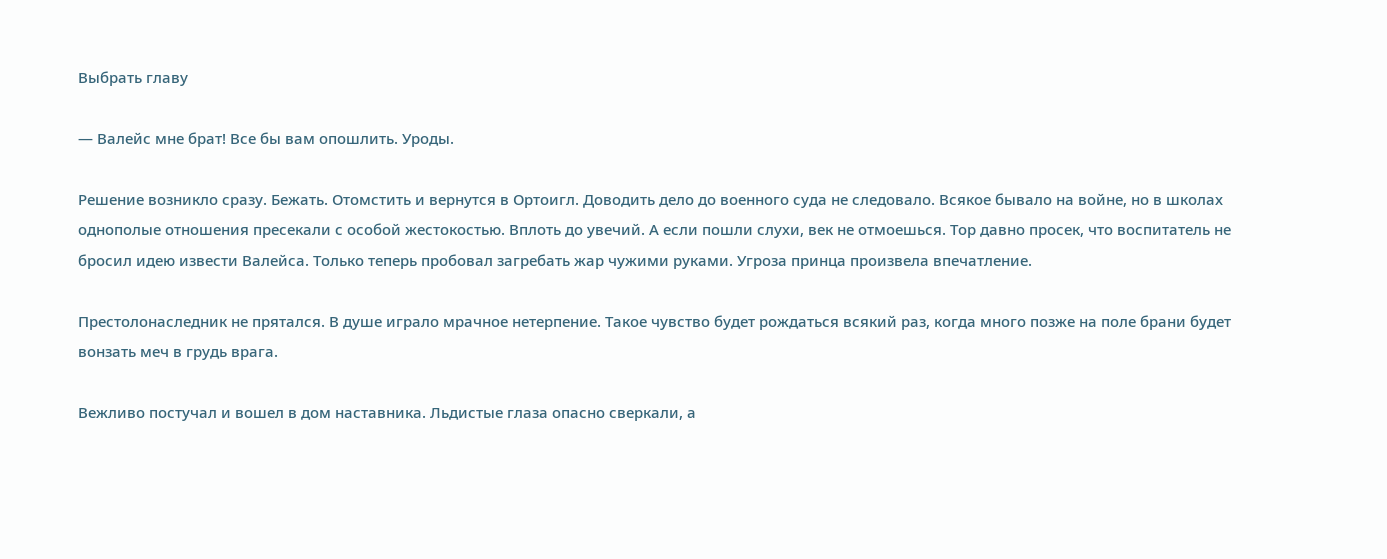Выбрать главу

— Валейс мне брат! Все бы вам опошлить. Уроды.

Решение возникло сразу. Бежать. Отомстить и вернутся в Ортоигл. Доводить дело до военного суда не следовало. Всякое бывало на войне, но в школах однополые отношения пресекали с особой жестокостью. Вплоть до увечий. А если пошли слухи, век не отмоешься. Тор давно просек, что воспитатель не бросил идею извести Валейса. Только теперь пробовал загребать жар чужими руками. Угроза принца произвела впечатление.

Престолонаследник не прятался. В душе играло мрачное нетерпение. Такое чувство будет рождаться всякий раз, когда много позже на поле брани будет вонзать меч в грудь врага.

Вежливо постучал и вошел в дом наставника. Льдистые глаза опасно сверкали, а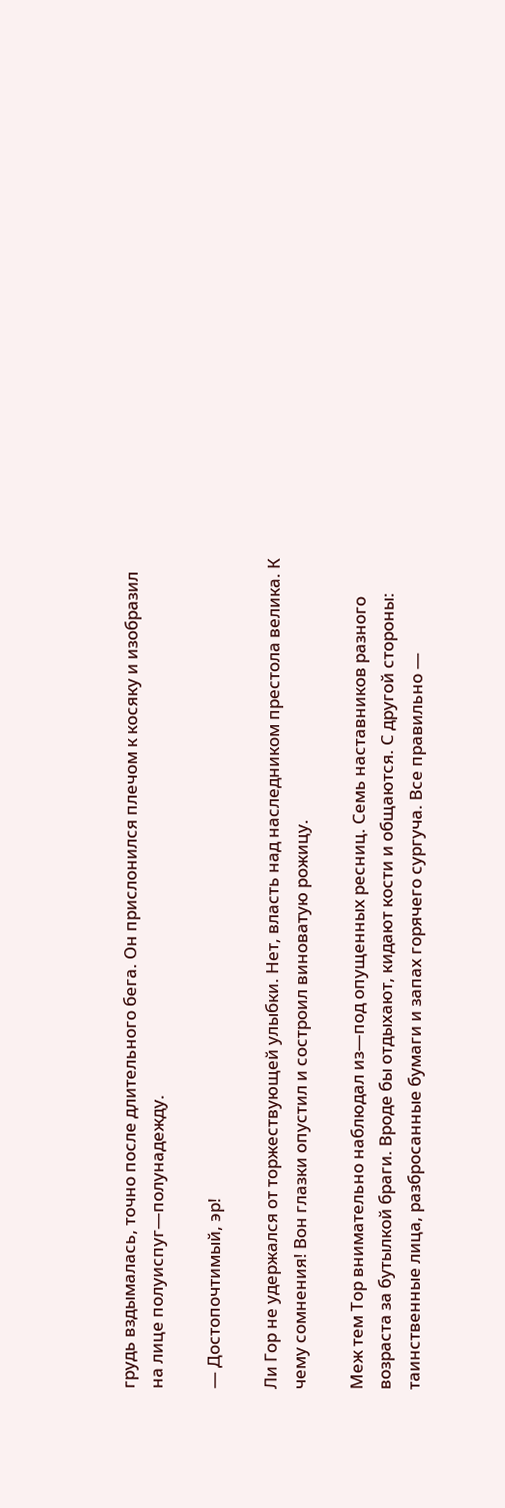грудь вздымалась, точно после длительного бега. Он прислонился плечом к косяку и изобразил на лице полуиспуг—полунадежду.

— Достопочтимый, эр!

Ли Гор не удержался от торжествующей улыбки. Нет, власть над наследником престола велика. К чему сомнения! Вон глазки опустил и состроил виноватую рожицу.

Меж тем Тор внимательно наблюдал из—под опущенных ресниц. Семь наставников разного возраста за бутылкой браги. Вроде бы отдыхают, кидают кости и общаются. С другой стороны: таинственные лица, разбросанные бумаги и запах горячего сургуча. Все правильно —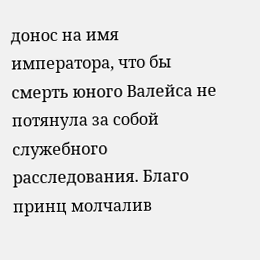донос на имя императора, что бы смерть юного Валейса не потянула за собой служебного расследования. Благо принц молчалив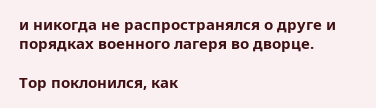и никогда не распространялся о друге и порядках военного лагеря во дворце.

Тор поклонился, как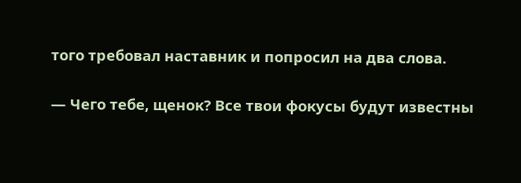того требовал наставник и попросил на два слова.

— Чего тебе, щенок? Все твои фокусы будут известны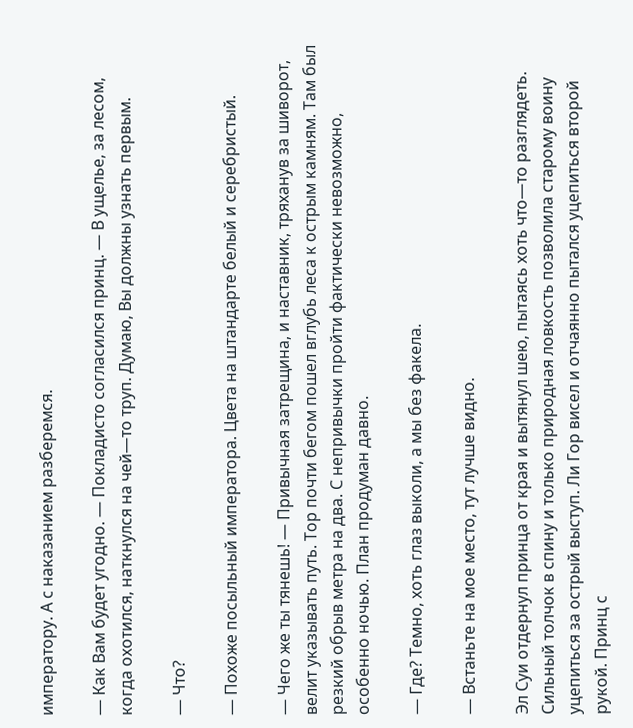императору. А с наказанием разберемся.

— Как Вам будет угодно. — Покладисто согласился принц. — В ущелье, за лесом, когда охотился, наткнулся на чей—то труп. Думаю, Вы должны узнать первым.

— Что?

— Похоже посыльный императора. Цвета на штандарте белый и серебристый.

— Чего же ты тянешь! — Привычная затрещина, и наставник, тряханув за шиворот, велит указывать путь. Тор почти бегом пошел вглубь леса к острым камням. Там был резкий обрыв метра на два. С непривычки пройти фактически невозможно, особенно ночью. План продуман давно.

— Где? Темно, хоть глаз выколи, а мы без факела.

— Встаньте на мое место, тут лучше видно.

Эл Суи отдернул принца от края и вытянул шею, пытаясь хоть что—то разглядеть. Сильный толчок в спину и только природная ловкость позволила старому воину уцепиться за острый выступ. Ли Гор висел и отчаянно пытался уцепиться второй рукой. Принц с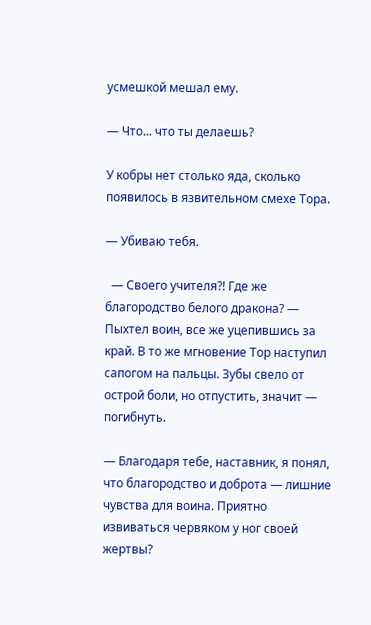усмешкой мешал ему.

— Что... что ты делаешь?

У кобры нет столько яда, сколько появилось в язвительном смехе Тора.

— Убиваю тебя.

  — Своего учителя?! Где же благородство белого дракона? — Пыхтел воин, все же уцепившись за край. В то же мгновение Тор наступил сапогом на пальцы. Зубы свело от острой боли, но отпустить, значит — погибнуть.

— Благодаря тебе, наставник, я понял, что благородство и доброта — лишние чувства для воина. Приятно извиваться червяком у ног своей жертвы?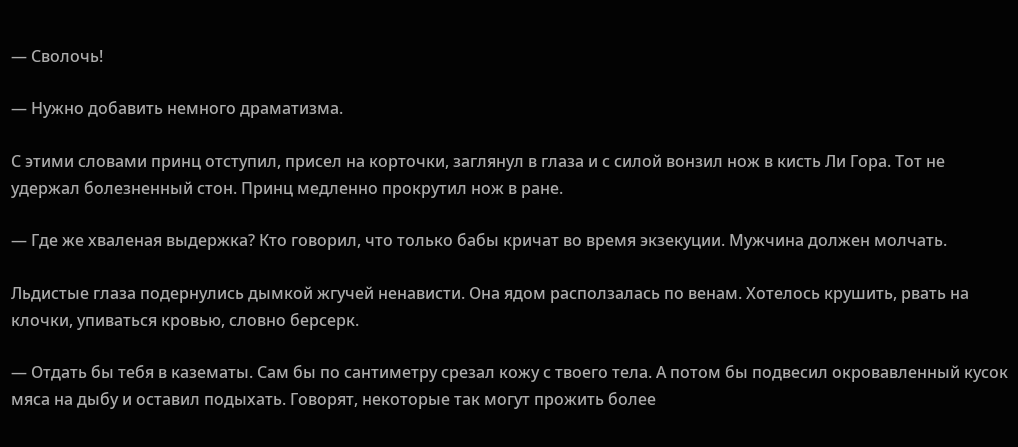— Сволочь!

— Нужно добавить немного драматизма.

С этими словами принц отступил, присел на корточки, заглянул в глаза и с силой вонзил нож в кисть Ли Гора. Тот не удержал болезненный стон. Принц медленно прокрутил нож в ране.

— Где же хваленая выдержка? Кто говорил, что только бабы кричат во время экзекуции. Мужчина должен молчать.

Льдистые глаза подернулись дымкой жгучей ненависти. Она ядом расползалась по венам. Хотелось крушить, рвать на клочки, упиваться кровью, словно берсерк.

— Отдать бы тебя в казематы. Сам бы по сантиметру срезал кожу с твоего тела. А потом бы подвесил окровавленный кусок мяса на дыбу и оставил подыхать. Говорят, некоторые так могут прожить более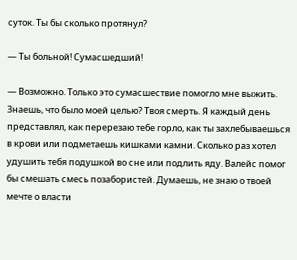суток. Ты бы сколько протянул?

— Ты больной! Сумасшедший!

— Возможно. Только это сумасшествие помогло мне выжить. Знаешь, что было моей целью? Твоя смерть. Я каждый день представлял, как перерезаю тебе горло, как ты захлебываешься в крови или подметаешь кишками камни. Сколько раз хотел удушить тебя подушкой во сне или подлить яду. Валейс помог бы смешать смесь позабористей. Думаешь, не знаю о твоей мечте о власти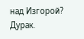над Изгорой? Дурак.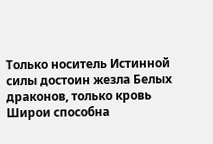Только носитель Истинной силы достоин жезла Белых драконов, только кровь Широи способна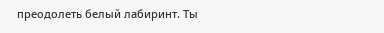преодолеть белый лабиринт. Ты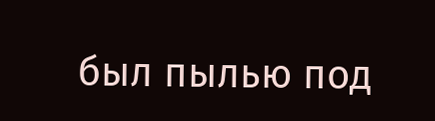был пылью под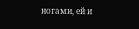ногами, ей и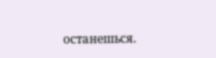останешься.